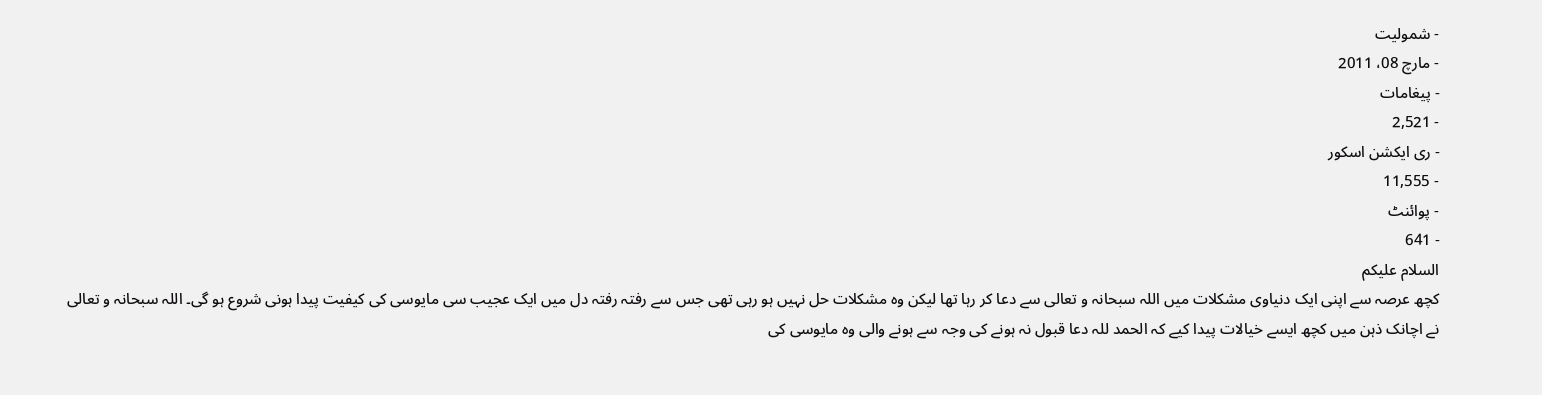- شمولیت
- مارچ 08، 2011
- پیغامات
- 2,521
- ری ایکشن اسکور
- 11,555
- پوائنٹ
- 641
السلام علیکم
کچھ عرصہ سے اپنی ایک دنیاوی مشکلات میں اللہ سبحانہ و تعالی سے دعا کر رہا تھا لیکن وہ مشکلات حل نہیں ہو رہی تھی جس سے رفتہ رفتہ دل میں ایک عجیب سی مایوسی کی کیفیت پیدا ہونی شروع ہو گی۔ اللہ سبحانہ و تعالی نے اچانک ذہن میں کچھ ایسے خیالات پیدا کیے کہ الحمد للہ دعا قبول نہ ہونے کی وجہ سے ہونے والی وہ مایوسی کی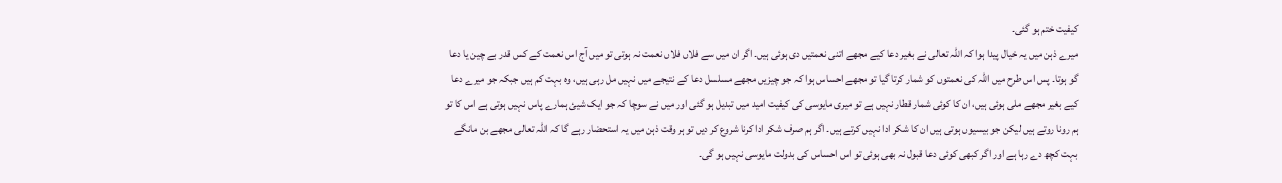کیفیت ختم ہو گئی۔
میرے ذہن میں یہ خیال پیدا ہوا کہ اللہ تعالی نے بغیر دعا کیے مجھے اتنی نعمتیں دی ہوئی ہیں۔ اگر ان میں سے فلاں فلاں نعمت نہ ہوتی تو میں آج اس نعمت کے کس قدر بے چین یا دعا گو ہوتا۔ پس اس طرح میں اللہ کی نعمتوں کو شمار کرتا گیا تو مجھے احساس ہوا کہ جو چیزیں مجھے مسلسل دعا کے نتیجے میں نہیں مل رہی ہیں، وہ بہت کم ہیں جبکہ جو میرے دعا کیے بغیر مجھے ملی ہوئی ہیں، ان کا کوئی شمار قطار نہیں ہے تو میری مایوسی کی کیفیت امید میں تبدیل ہو گئی اور میں نے سوچا کہ جو ایک شیئ ہمارے پاس نہیں ہوتی ہے اس کا تو ہم رونا روتے ہیں لیکن جو بیسیوں ہوتی ہیں ان کا شکر ادا نہیں کرتے ہیں۔ اگر ہم صرف شکر ادا کرنا شروع کر دیں تو ہر وقت ذہن میں یہ استحضار رہے گا کہ اللہ تعالی مجھے بن مانگے بہت کچھ دے رہا ہے اور اگر کبھی کوئی دعا قبول نہ بھی ہوئی تو اس احساس کی بدولت مایوسی نہیں ہو گی۔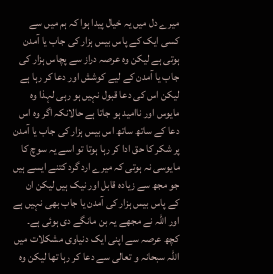میرے دل میں یہ خیال پیدا ہوا کہ ہم میں سے کسی ایک کے پاس بیس ہزار کی جاب یا آمدن ہوتی ہے لیکن وہ عرصہ دراز سے پچاس ہزار کی جاب یا آمدن کے لیے کوشش اور دعا کر رہا ہے لیکن اس کی دعا قبول نہیں ہو رہی لہذا وہ مایوس اور ناامید ہو جاتا ہے حالانکہ اگر وہ اس دعا کے ساتھ ساتھ اس بیس ہزار کی جاب یا آمدن پر شکر کا حق ادا کر رہا ہوتا تو اسے یہ سوچ کا مایوسی نہ ہوتی کہ میرے ارد گرد کتنے ایسے ہیں جو مجھ سے زیادہ قابل اور نیک ہیں لیکن ان کے پاس بیس ہزار کی آمدن یا جاب بھی نہیں ہے اور اللہ نے مجھے یہ بن مانگے دی ہوئی ہے۔
کچھ عرصہ سے اپنی ایک دنیاوی مشکلات میں اللہ سبحانہ و تعالی سے دعا کر رہا تھا لیکن وہ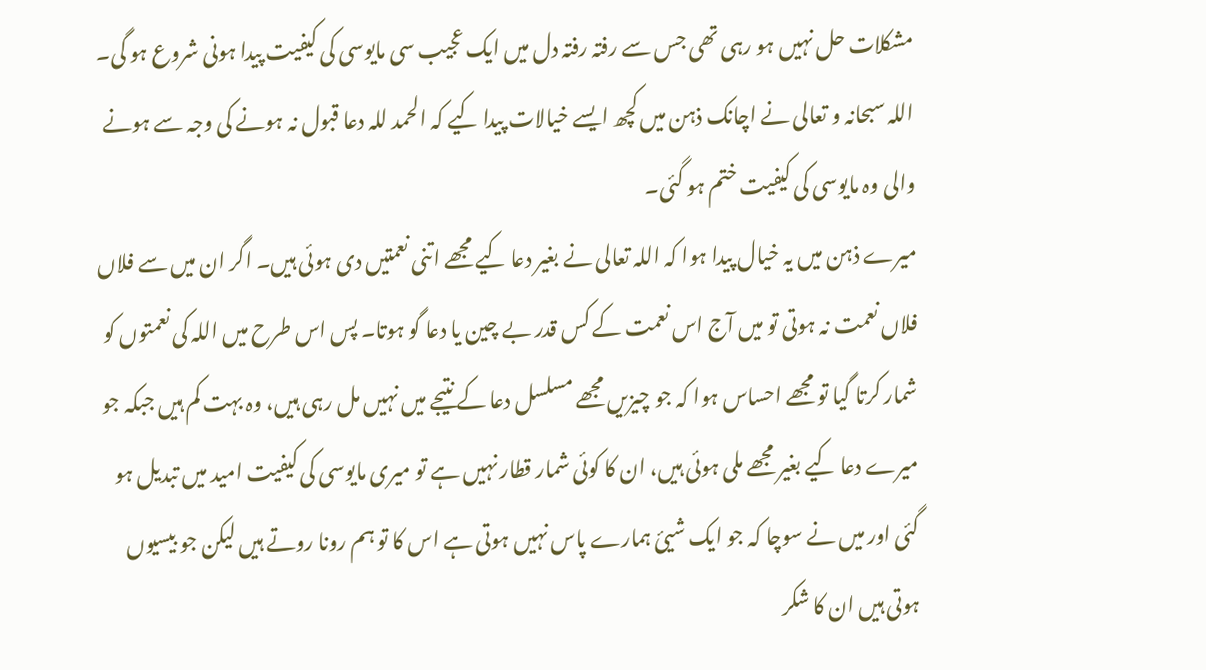مشکلات حل نہیں ہو رہی تھی جس سے رفتہ رفتہ دل میں ایک عجیب سی مایوسی کی کیفیت پیدا ہونی شروع ہو گی۔ اللہ سبحانہ و تعالی نے اچانک ذہن میں کچھ ایسے خیالات پیدا کیے کہ الحمد للہ دعا قبول نہ ہونے کی وجہ سے ہونے والی وہ مایوسی کی کیفیت ختم ہو گئی۔
میرے ذہن میں یہ خیال پیدا ہوا کہ اللہ تعالی نے بغیر دعا کیے مجھے اتنی نعمتیں دی ہوئی ہیں۔ اگر ان میں سے فلاں فلاں نعمت نہ ہوتی تو میں آج اس نعمت کے کس قدر بے چین یا دعا گو ہوتا۔ پس اس طرح میں اللہ کی نعمتوں کو شمار کرتا گیا تو مجھے احساس ہوا کہ جو چیزیں مجھے مسلسل دعا کے نتیجے میں نہیں مل رہی ہیں، وہ بہت کم ہیں جبکہ جو میرے دعا کیے بغیر مجھے ملی ہوئی ہیں، ان کا کوئی شمار قطار نہیں ہے تو میری مایوسی کی کیفیت امید میں تبدیل ہو گئی اور میں نے سوچا کہ جو ایک شیئ ہمارے پاس نہیں ہوتی ہے اس کا تو ہم رونا روتے ہیں لیکن جو بیسیوں ہوتی ہیں ان کا شکر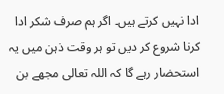ادا نہیں کرتے ہیں۔ اگر ہم صرف شکر ادا کرنا شروع کر دیں تو ہر وقت ذہن میں یہ استحضار رہے گا کہ اللہ تعالی مجھے بن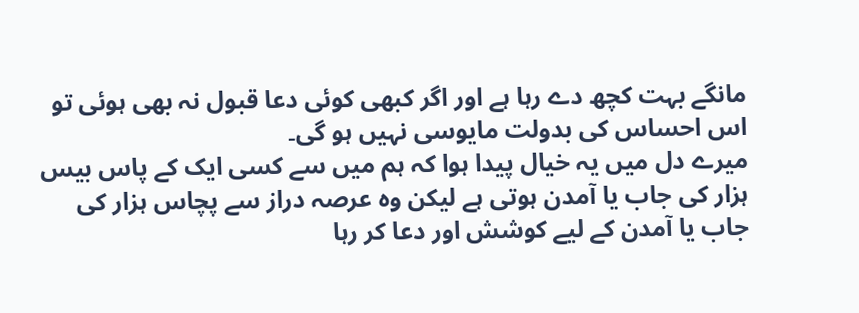مانگے بہت کچھ دے رہا ہے اور اگر کبھی کوئی دعا قبول نہ بھی ہوئی تو اس احساس کی بدولت مایوسی نہیں ہو گی۔
میرے دل میں یہ خیال پیدا ہوا کہ ہم میں سے کسی ایک کے پاس بیس ہزار کی جاب یا آمدن ہوتی ہے لیکن وہ عرصہ دراز سے پچاس ہزار کی جاب یا آمدن کے لیے کوشش اور دعا کر رہا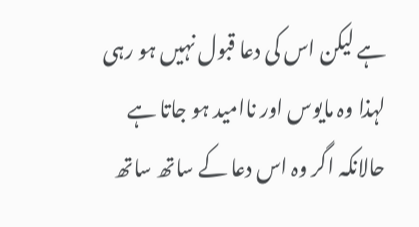ہے لیکن اس کی دعا قبول نہیں ہو رہی لہذا وہ مایوس اور ناامید ہو جاتا ہے حالانکہ اگر وہ اس دعا کے ساتھ ساتھ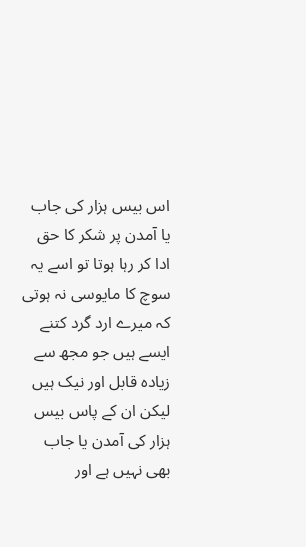اس بیس ہزار کی جاب یا آمدن پر شکر کا حق ادا کر رہا ہوتا تو اسے یہ سوچ کا مایوسی نہ ہوتی کہ میرے ارد گرد کتنے ایسے ہیں جو مجھ سے زیادہ قابل اور نیک ہیں لیکن ان کے پاس بیس ہزار کی آمدن یا جاب بھی نہیں ہے اور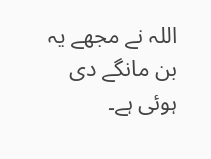اللہ نے مجھے یہ بن مانگے دی ہوئی ہے۔